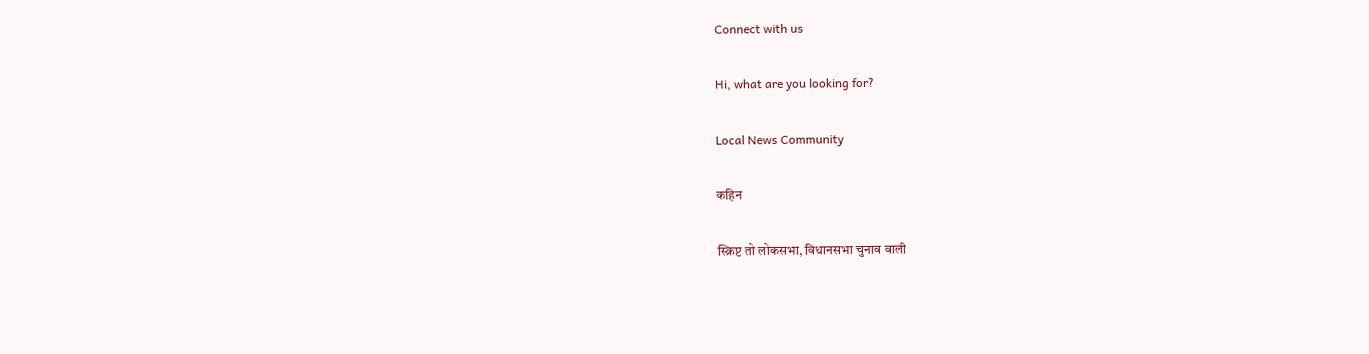Connect with us

Hi, what are you looking for?

Local News Community

कहिन

स्क्रिप्ट तो लोकसभा, विधानसभा चुनाव वाली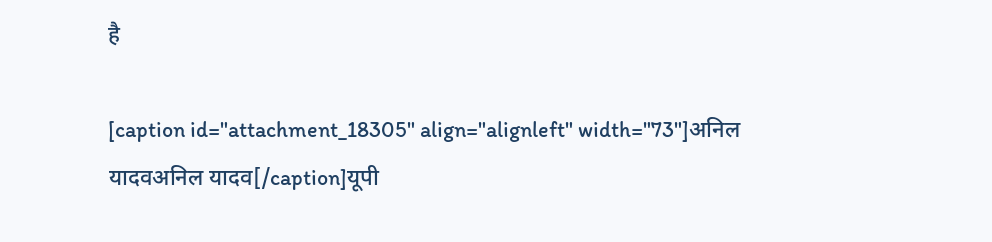है

[caption id="attachment_18305" align="alignleft" width="73"]अनिल यादवअनिल यादव[/caption]यूपी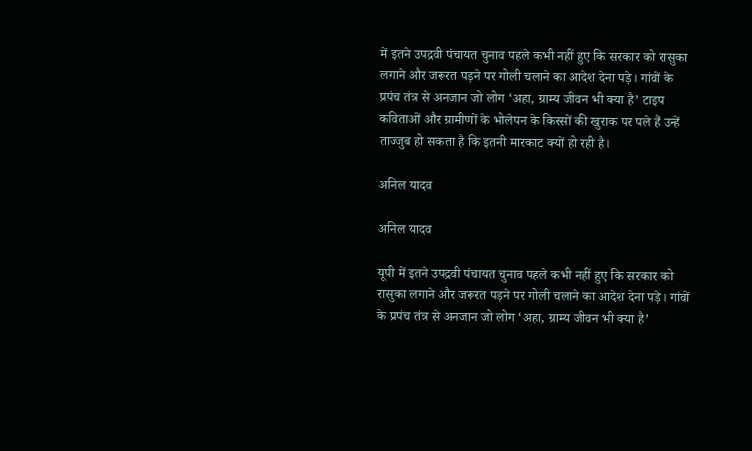में इतने उपद्रवी पंचायत चुनाव पहले कभी नहीं हुए कि सरकार को रासुका लगाने और जरूरत पड़ने पर गोली चलाने का आदेश देना पड़े। गांवों के प्रपंच तंत्र से अनजान जो लोग ‘अहा, ग्राम्य जीवन भी क्या है’ टाइप कविताओं और ग्रामीणों के भोलेपन के किस्सों की खुराक पर पले हैं उन्हें ताज्जुब हो सकता है कि इतनी मारकाट क्यों हो रही है।

अनिल यादव

अनिल यादव

यूपी में इतने उपद्रवी पंचायत चुनाव पहले कभी नहीं हुए कि सरकार को रासुका लगाने और जरूरत पड़ने पर गोली चलाने का आदेश देना पड़े। गांवों के प्रपंच तंत्र से अनजान जो लोग ‘अहा, ग्राम्य जीवन भी क्या है’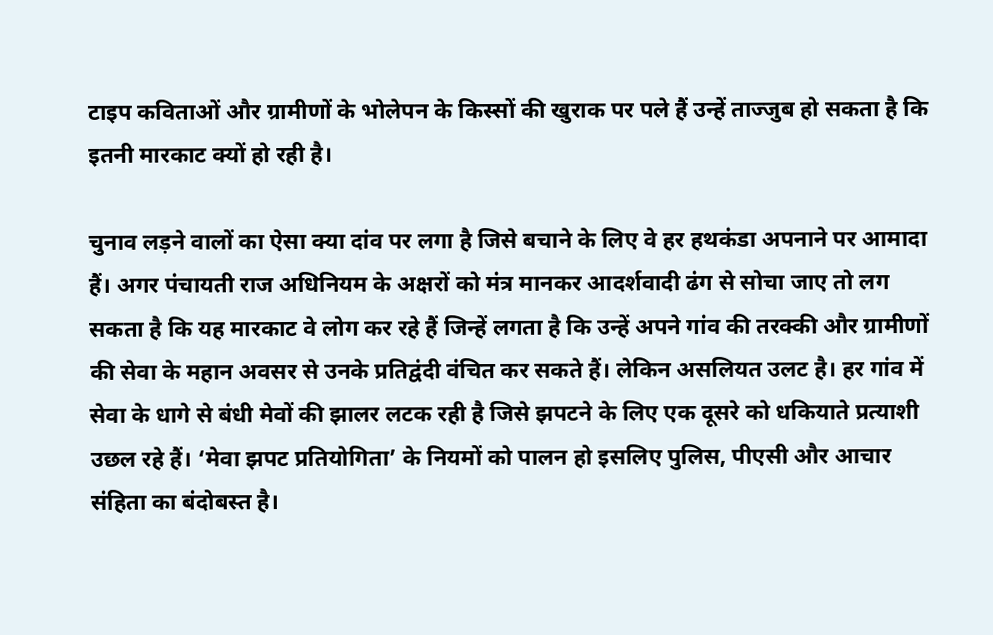टाइप कविताओं और ग्रामीणों के भोलेपन के किस्सों की खुराक पर पले हैं उन्हें ताज्जुब हो सकता है कि इतनी मारकाट क्यों हो रही है।

चुनाव लड़ने वालों का ऐसा क्या दांव पर लगा है जिसे बचाने के लिए वे हर हथकंडा अपनाने पर आमादा हैं। अगर पंचायती राज अधिनियम के अक्षरों को मंत्र मानकर आदर्शवादी ढंग से सोचा जाए तो लग सकता है कि यह मारकाट वे लोग कर रहे हैं जिन्हें लगता है कि उन्हें अपने गांव की तरक्की और ग्रामीणों की सेवा के महान अवसर से उनके प्रतिद्वंदी वंचित कर सकते हैं। लेकिन असलियत उलट है। हर गांव में सेवा के धागे से बंधी मेवों की झालर लटक रही है जिसे झपटने के लिए एक दूसरे को धकियाते प्रत्याशी उछल रहे हैं। ‘मेवा झपट प्रतियोगिता’ के नियमों को पालन हो इसलिए पुलिस, पीएसी और आचार संहिता का बंदोबस्त है।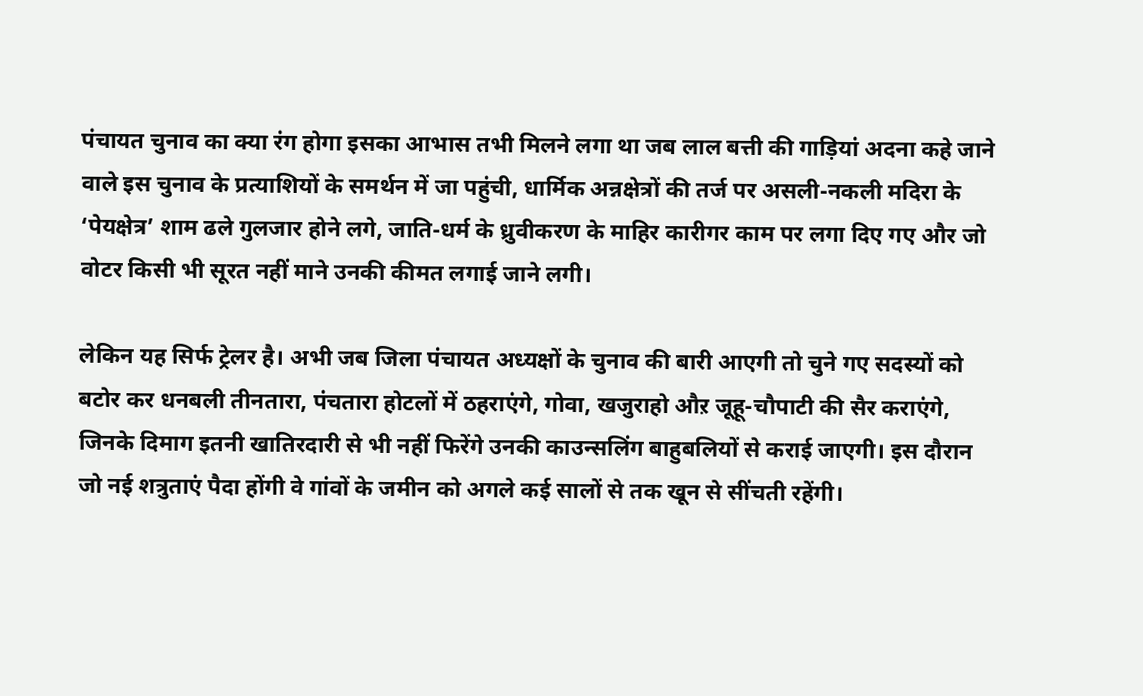पंचायत चुनाव का क्या रंग होगा इसका आभास तभी मिलने लगा था जब लाल बत्ती की गाड़ियां अदना कहे जाने वाले इस चुनाव के प्रत्याशियों के समर्थन में जा पहुंची, धार्मिक अन्नक्षेत्रों की तर्ज पर असली-नकली मदिरा के ‘पेयक्षेत्र’ शाम ढले गुलजार होने लगे, जाति-धर्म के ध्रुवीकरण के माहिर कारीगर काम पर लगा दिए गए और जो वोटर किसी भी सूरत नहीं माने उनकी कीमत लगाई जाने लगी।

लेकिन यह सिर्फ ट्रेलर है। अभी जब जिला पंचायत अध्यक्षों के चुनाव की बारी आएगी तो चुने गए सदस्यों को बटोर कर धनबली तीनतारा, पंचतारा होटलों में ठहराएंगे, गोवा, खजुराहो औऱ जूहू-चौपाटी की सैर कराएंगे, जिनके दिमाग इतनी खातिरदारी से भी नहीं फिरेंगे उनकी काउन्सलिंग बाहुबलियों से कराई जाएगी। इस दौरान जो नई शत्रुताएं पैदा होंगी वे गांवों के जमीन को अगले कई सालों से तक खून से सींचती रहेंगी।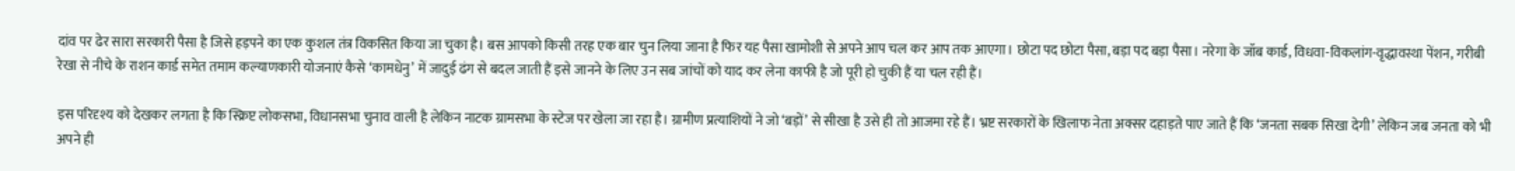दांव पर ढेर सारा सरकारी पैसा है जिसे हड़पने का एक कुशल तंत्र विकसित किया जा चुका है। बस आपको किसी तरह एक बार चुन लिया जाना है फिर यह पैसा खामोशी से अपने आप चल कर आप तक आएगा। छोटा पद छोटा पैसा, बड़ा पद बड़ा पैसा। नरेगा के जॉब कार्ड, विधवा-विकलांग-वृद्धावस्था पेंशन, गरीबी रेखा से नीचे के राशन कार्ड समेत तमाम कल्याणकारी योजनाएं कैसे ‘कामधेनु’ में जादुई ढंग से बदल जाती हैं इसे जानने के लिए उन सब जांचों को याद कर लेना काफी है जो पूरी हो चुकी हैं या चल रही हैं।

इस परिदृश्य को देखकर लगता है कि स्क्रिप्ट लोकसभा, विधानसभा चुनाव वाली है लेकिन नाटक ग्रामसभा के स्टेज पर खेला जा रहा है। ग्रामीण प्रत्याशियों ने जो ‘बड़ों’ से सीखा है उसे ही तो आजमा रहे हैं। भ्रष्ट सरकारों के खिलाफ नेता अक्सर दहाड़ते पाए जाते हैं कि ‘जनता सबक सिखा देगी’ लेकिन जब जनता को भी अपने ही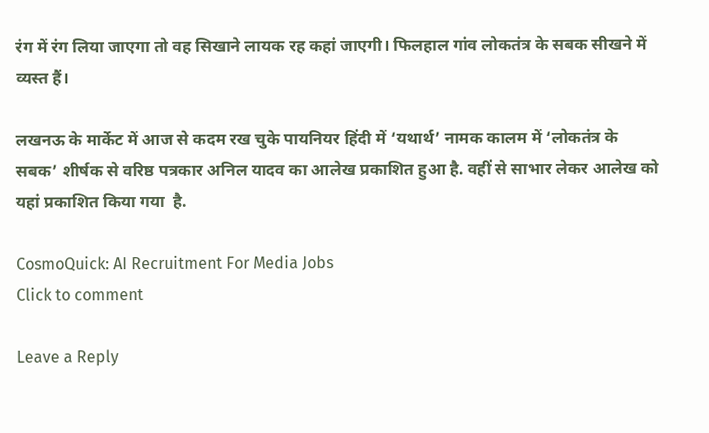रंग में रंग लिया जाएगा तो वह सिखाने लायक रह कहां जाएगी। फिलहाल गांव लोकतंत्र के सबक सीखने में व्यस्त हैं।

लखनऊ के मार्केट में आज से कदम रख चुके पायनियर हिंदी में ‘यथार्थ’ नामक कालम में ‘लोकतंत्र के सबक’ शीर्षक से वरिष्ठ पत्रकार अनिल यादव का आलेख प्रकाशित हुआ है. वहीं से साभार लेकर आलेख को यहां प्रकाशित किया गया  है.

CosmoQuick: AI Recruitment For Media Jobs
Click to comment

Leave a Reply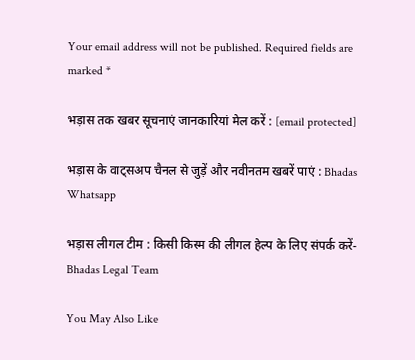Your email address will not be published. Required fields are marked *

भड़ास तक खबर सूचनाएं जानकारियां मेल करें : [email protected]

भड़ास के वाट्सअप चैनल से जुड़ें और नवीनतम खबरें पाएं : Bhadas Whatsapp

भड़ास लीगल टीम : किसी किस्म की लीगल हेल्प के लिए संपर्क करें- Bhadas Legal Team

You May Also Like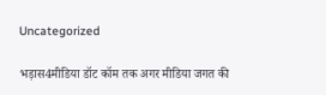Uncategorized

भड़ास4मीडिया डॉट कॉम तक अगर मीडिया जगत की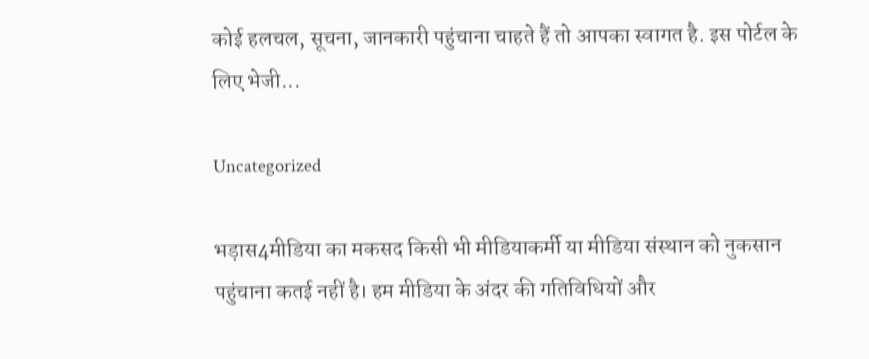कोई हलचल, सूचना, जानकारी पहुंचाना चाहते हैं तो आपका स्वागत है. इस पोर्टल के लिए भेजी...

Uncategorized

भड़ास4मीडिया का मकसद किसी भी मीडियाकर्मी या मीडिया संस्थान को नुकसान पहुंचाना कतई नहीं है। हम मीडिया के अंदर की गतिविधियों और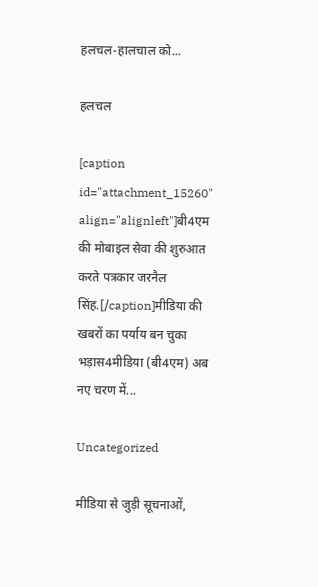हलचल-हालचाल को...

हलचल

[caption id="attachment_15260" align="alignleft"]बी4एम की मोबाइल सेवा की शुरुआत करते पत्रकार जरनैल सिंह.[/caption]मीडिया की खबरों का पर्याय बन चुका भड़ास4मीडिया (बी4एम) अब नए चरण में...

Uncategorized

मीडिया से जुड़ी सूचनाओं,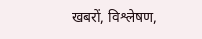खबरों, विश्लेषण,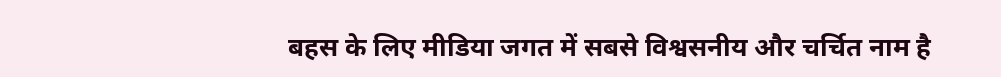बहस के लिए मीडिया जगत में सबसे विश्वसनीय और चर्चित नाम है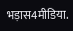भड़ास4मीडिया.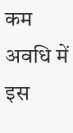कम अवधि में इस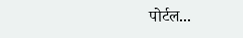पोर्टल...